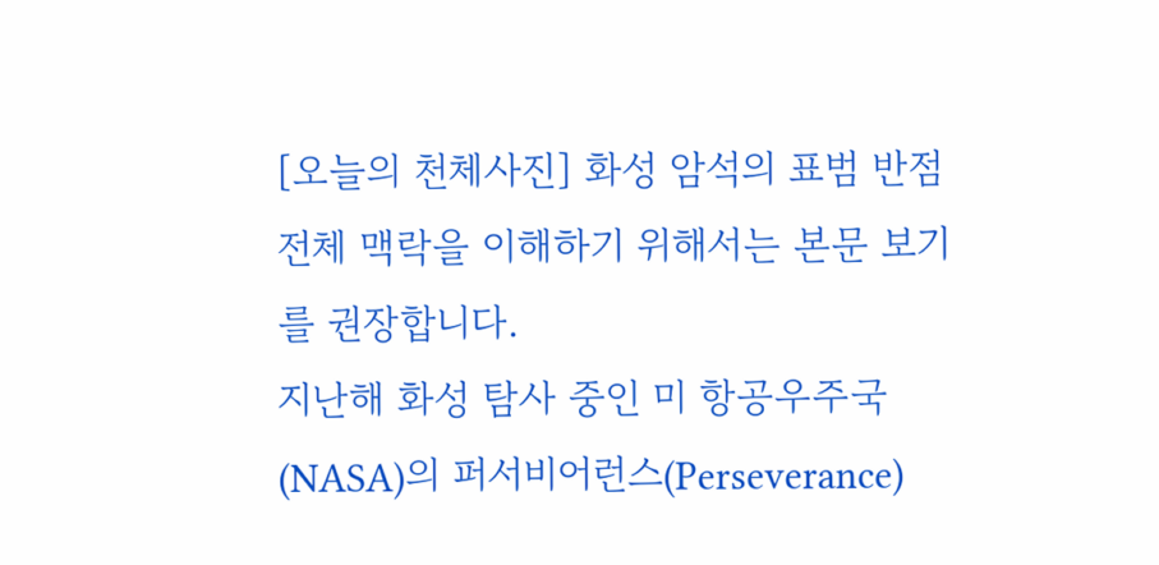[오늘의 천체사진] 화성 암석의 표범 반점
전체 맥락을 이해하기 위해서는 본문 보기를 권장합니다.
지난해 화성 탐사 중인 미 항공우주국(NASA)의 퍼서비어런스(Perseverance)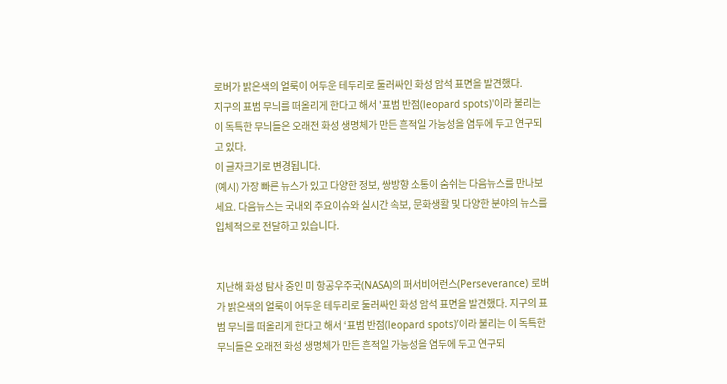로버가 밝은색의 얼룩이 어두운 테두리로 둘러싸인 화성 암석 표면을 발견했다.
지구의 표범 무늬를 떠올리게 한다고 해서 '표범 반점(leopard spots)'이라 불리는 이 독특한 무늬들은 오래전 화성 생명체가 만든 흔적일 가능성을 염두에 두고 연구되고 있다.
이 글자크기로 변경됩니다.
(예시) 가장 빠른 뉴스가 있고 다양한 정보, 쌍방향 소통이 숨쉬는 다음뉴스를 만나보세요. 다음뉴스는 국내외 주요이슈와 실시간 속보, 문화생활 및 다양한 분야의 뉴스를 입체적으로 전달하고 있습니다.


지난해 화성 탐사 중인 미 항공우주국(NASA)의 퍼서비어런스(Perseverance) 로버가 밝은색의 얼룩이 어두운 테두리로 둘러싸인 화성 암석 표면을 발견했다. 지구의 표범 무늬를 떠올리게 한다고 해서 ‘표범 반점(leopard spots)’이라 불리는 이 독특한 무늬들은 오래전 화성 생명체가 만든 흔적일 가능성을 염두에 두고 연구되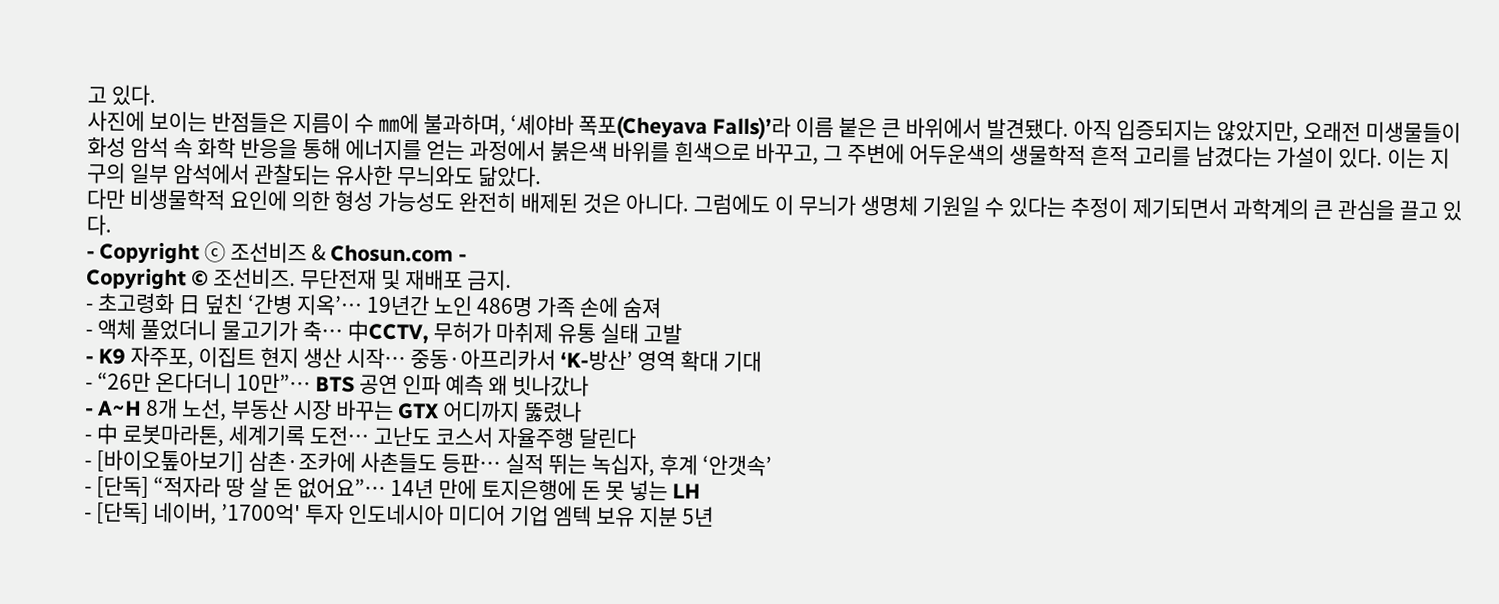고 있다.
사진에 보이는 반점들은 지름이 수 ㎜에 불과하며, ‘셰야바 폭포(Cheyava Falls)’라 이름 붙은 큰 바위에서 발견됐다. 아직 입증되지는 않았지만, 오래전 미생물들이 화성 암석 속 화학 반응을 통해 에너지를 얻는 과정에서 붉은색 바위를 흰색으로 바꾸고, 그 주변에 어두운색의 생물학적 흔적 고리를 남겼다는 가설이 있다. 이는 지구의 일부 암석에서 관찰되는 유사한 무늬와도 닮았다.
다만 비생물학적 요인에 의한 형성 가능성도 완전히 배제된 것은 아니다. 그럼에도 이 무늬가 생명체 기원일 수 있다는 추정이 제기되면서 과학계의 큰 관심을 끌고 있다.
- Copyright ⓒ 조선비즈 & Chosun.com -
Copyright © 조선비즈. 무단전재 및 재배포 금지.
- 초고령화 日 덮친 ‘간병 지옥’… 19년간 노인 486명 가족 손에 숨져
- 액체 풀었더니 물고기가 축… 中CCTV, 무허가 마취제 유통 실태 고발
- K9 자주포, 이집트 현지 생산 시작… 중동·아프리카서 ‘K-방산’ 영역 확대 기대
- “26만 온다더니 10만”… BTS 공연 인파 예측 왜 빗나갔나
- A~H 8개 노선, 부동산 시장 바꾸는 GTX 어디까지 뚫렸나
- 中 로봇마라톤, 세계기록 도전… 고난도 코스서 자율주행 달린다
- [바이오톺아보기] 삼촌·조카에 사촌들도 등판… 실적 뛰는 녹십자, 후계 ‘안갯속’
- [단독] “적자라 땅 살 돈 없어요”… 14년 만에 토지은행에 돈 못 넣는 LH
- [단독] 네이버, ’1700억' 투자 인도네시아 미디어 기업 엠텍 보유 지분 5년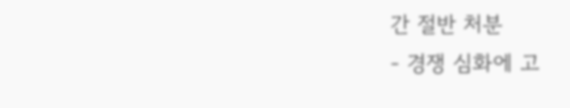간 절반 처분
- 경쟁 심화에 고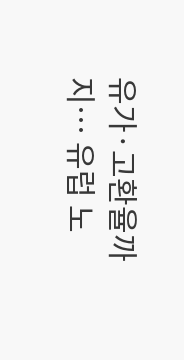유가·고환율까지… 유럽 노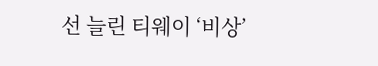선 늘린 티웨이 ‘비상’